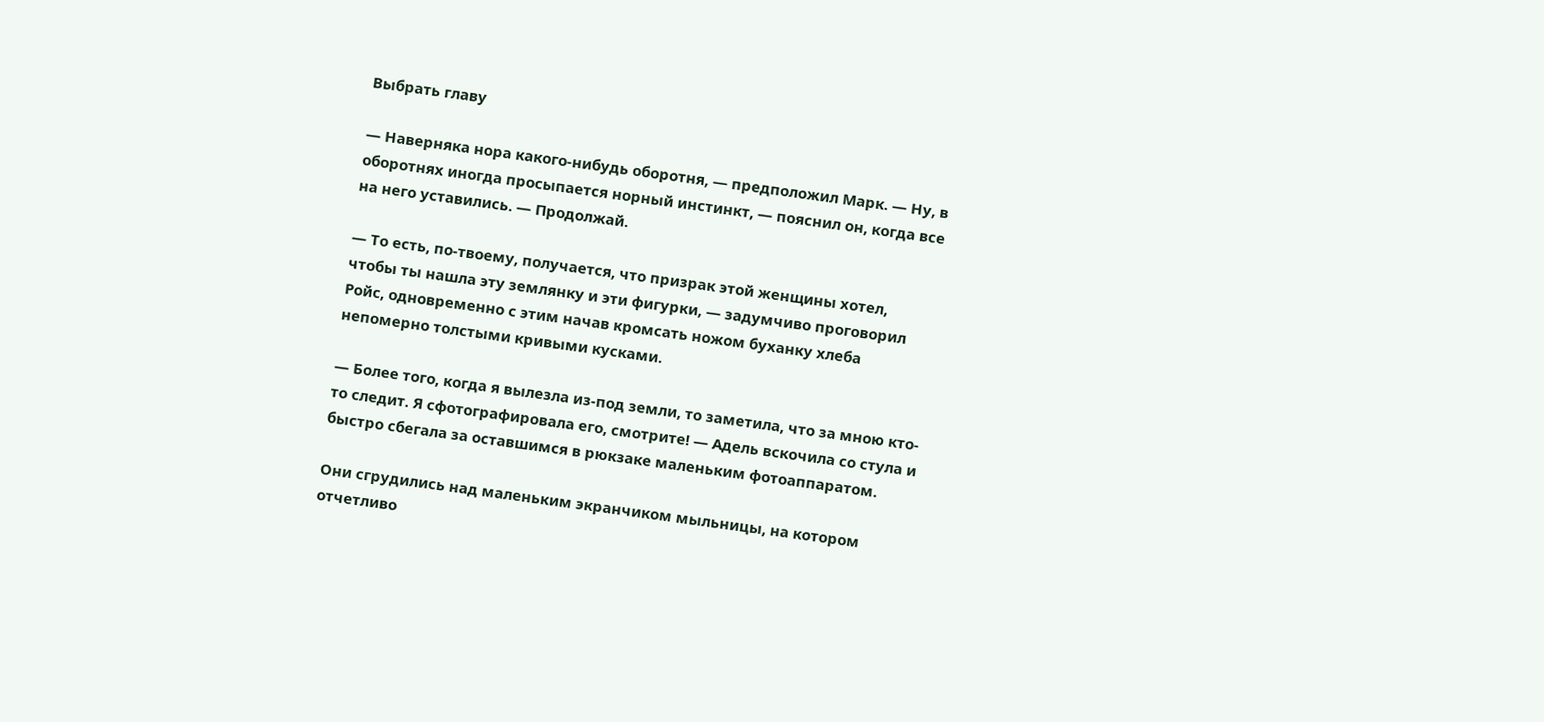Выбрать главу

— Наверняка нора какого-нибудь оборотня, — предположил Марк. — Ну, в оборотнях иногда просыпается норный инстинкт, — пояснил он, когда все на него уставились. — Продолжай.

— То есть, по-твоему, получается, что призрак этой женщины хотел, чтобы ты нашла эту землянку и эти фигурки, — задумчиво проговорил Ройс, одновременно с этим начав кромсать ножом буханку хлеба непомерно толстыми кривыми кусками.

— Более того, когда я вылезла из-под земли, то заметила, что за мною кто-то следит. Я сфотографировала его, смотрите! — Адель вскочила со стула и быстро сбегала за оставшимся в рюкзаке маленьким фотоаппаратом.

Они сгрудились над маленьким экранчиком мыльницы, на котором отчетливо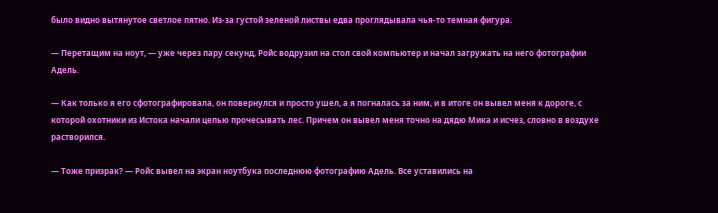было видно вытянутое светлое пятно. Из-за густой зеленой листвы едва проглядывала чья-то темная фигура.

— Перетащим на ноут, — уже через пару секунд, Ройс водрузил на стол свой компьютер и начал загружать на него фотографии Адель.

— Как только я его сфотографировала, он повернулся и просто ушел, а я погналась за ним, и в итоге он вывел меня к дороге, с которой охотники из Истока начали цепью прочесывать лес. Причем он вывел меня точно на дядю Мика и исчез, словно в воздухе растворился.

— Тоже призрак? — Ройс вывел на экран ноутбука последнюю фотографию Адель. Все уставились на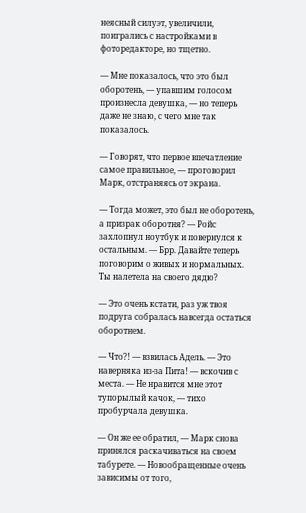неясный силуэт, увеличили, поигрались с настройками в фоторедакторе, но тщетно.

— Мне показалось, что это был оборотень, — упавшим голосом произнесла девушка, — но теперь даже не знаю, с чего мне так показалось.

— Говорят, что первое впечатление самое правильное, — проговорил Марк, отстраняясь от экрана.

— Тогда может, это был не оборотень, а призрак оборотня? — Ройс захлопнул ноутбук и повернулся к остальным. — Брр. Давайте теперь поговорим о живых и нормальных. Ты налетела на своего дядю?

— Это очень кстати, раз уж твоя подруга собралась навсегда остаться оборотнем.

— Что?! — взвилась Адель. — Это наверняка из-за Пита! — вскочив с места. — Не нравится мне этот тупорылый качок, — тихо пробурчала девушка.

— Он же ее обратил, — Марк снова принялся раскачиваться на своем табурете. — Новообращенные очень зависимы от того,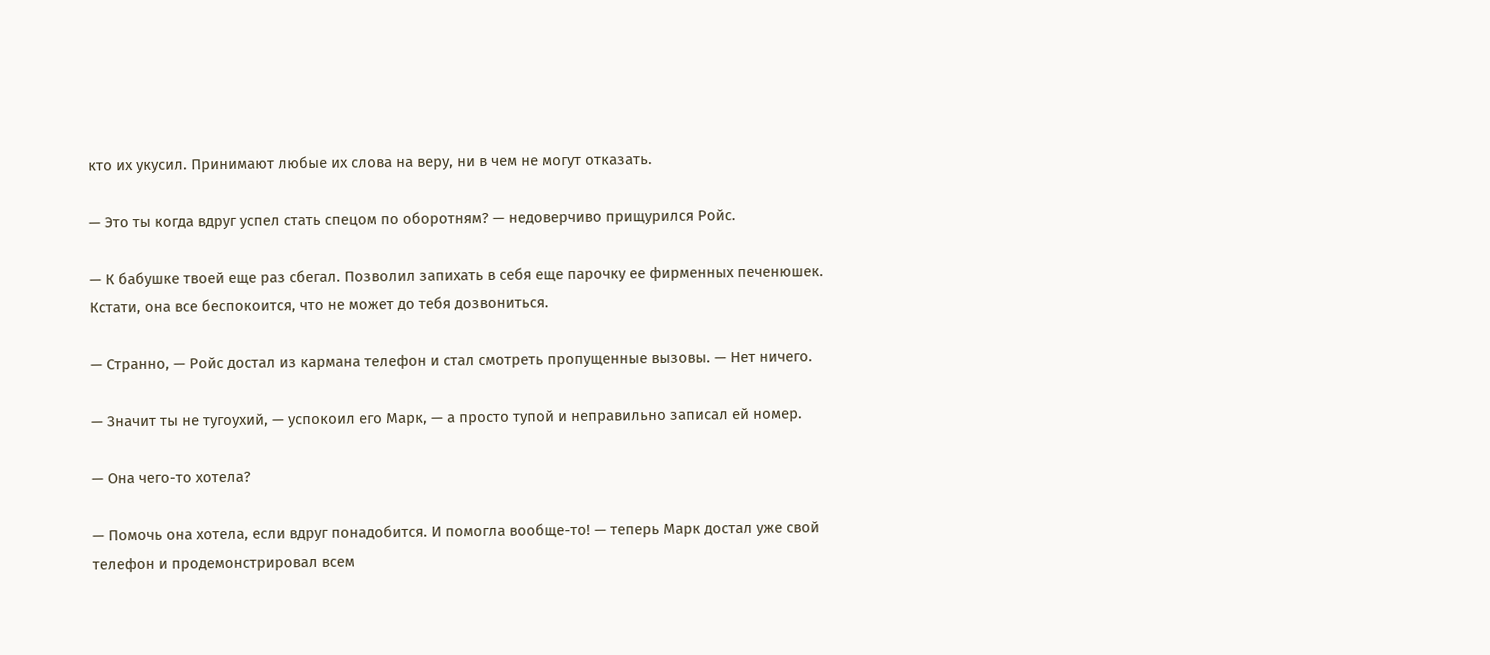кто их укусил. Принимают любые их слова на веру, ни в чем не могут отказать.

— Это ты когда вдруг успел стать спецом по оборотням? — недоверчиво прищурился Ройс.

— К бабушке твоей еще раз сбегал. Позволил запихать в себя еще парочку ее фирменных печенюшек. Кстати, она все беспокоится, что не может до тебя дозвониться.

— Странно, — Ройс достал из кармана телефон и стал смотреть пропущенные вызовы. — Нет ничего.

— Значит ты не тугоухий, — успокоил его Марк, — а просто тупой и неправильно записал ей номер.

— Она чего-то хотела?

— Помочь она хотела, если вдруг понадобится. И помогла вообще-то! — теперь Марк достал уже свой телефон и продемонстрировал всем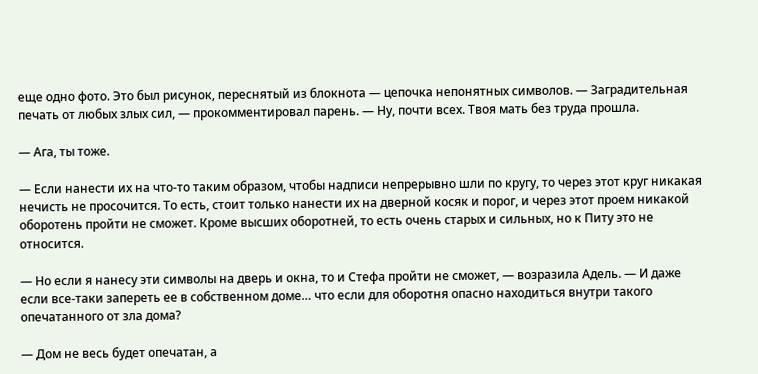еще одно фото. Это был рисунок, переснятый из блокнота — цепочка непонятных символов. — Заградительная печать от любых злых сил, — прокомментировал парень. — Ну, почти всех. Твоя мать без труда прошла.

— Ага, ты тоже.

— Если нанести их на что-то таким образом, чтобы надписи непрерывно шли по кругу, то через этот круг никакая нечисть не просочится. То есть, стоит только нанести их на дверной косяк и порог, и через этот проем никакой оборотень пройти не сможет. Кроме высших оборотней, то есть очень старых и сильных, но к Питу это не относится.

— Но если я нанесу эти символы на дверь и окна, то и Стефа пройти не сможет, — возразила Адель. — И даже если все-таки запереть ее в собственном доме… что если для оборотня опасно находиться внутри такого опечатанного от зла дома?

— Дом не весь будет опечатан, а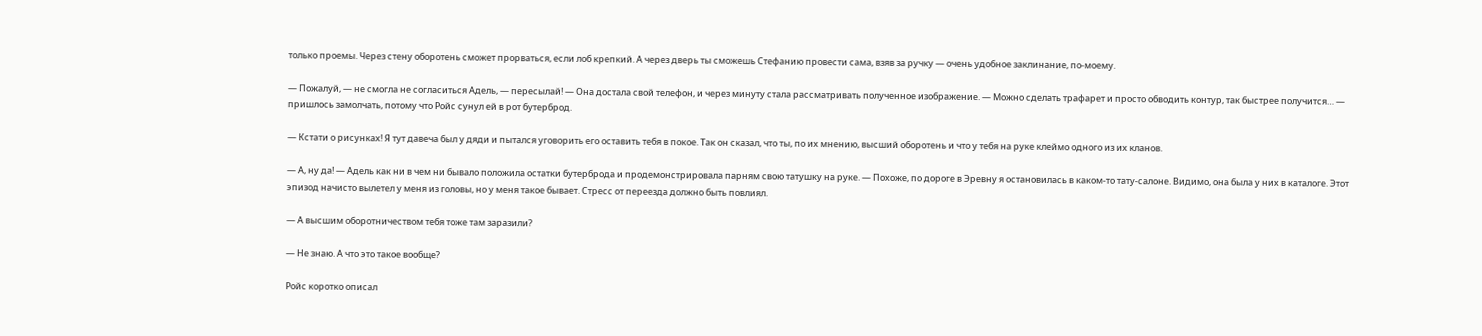только проемы. Через стену оборотень сможет прорваться, если лоб крепкий. А через дверь ты сможешь Стефанию провести сама, взяв за ручку — очень удобное заклинание, по-моему.

— Пожалуй, — не смогла не согласиться Адель, — пересылай! — Она достала свой телефон, и через минуту стала рассматривать полученное изображение. — Можно сделать трафарет и просто обводить контур, так быстрее получится… — пришлось замолчать, потому что Ройс сунул ей в рот бутерброд.

— Кстати о рисунках! Я тут давеча был у дяди и пытался уговорить его оставить тебя в покое. Так он сказал, что ты, по их мнению, высший оборотень и что у тебя на руке клеймо одного из их кланов.

— А, ну да! — Адель как ни в чем ни бывало положила остатки бутерброда и продемонстрировала парням свою татушку на руке. — Похоже, по дороге в Эревну я остановилась в каком-то тату-салоне. Видимо, она была у них в каталоге. Этот эпизод начисто вылетел у меня из головы, но у меня такое бывает. Стресс от переезда должно быть повлиял.

— А высшим оборотничеством тебя тоже там заразили?

— Не знаю. А что это такое вообще?

Ройс коротко описал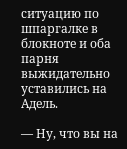ситуацию по шпаргалке в блокноте и оба парня выжидательно уставились на Адель.

— Ну, что вы на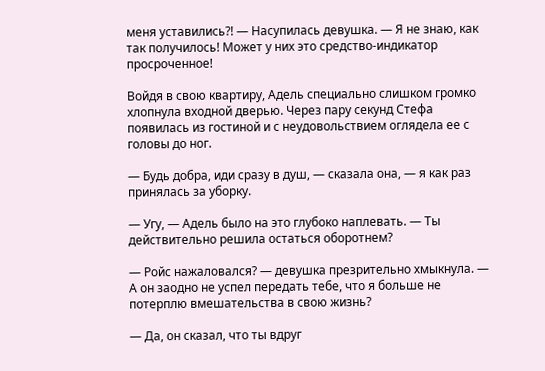меня уставились?! — Насупилась девушка. — Я не знаю, как так получилось! Может у них это средство-индикатор просроченное!

Войдя в свою квартиру, Адель специально слишком громко хлопнула входной дверью. Через пару секунд Стефа появилась из гостиной и с неудовольствием оглядела ее с головы до ног.

— Будь добра, иди сразу в душ, — сказала она, — я как раз принялась за уборку.

— Угу, — Адель было на это глубоко наплевать. — Ты действительно решила остаться оборотнем?

— Ройс нажаловался? — девушка презрительно хмыкнула. — А он заодно не успел передать тебе, что я больше не потерплю вмешательства в свою жизнь?

— Да, он сказал, что ты вдруг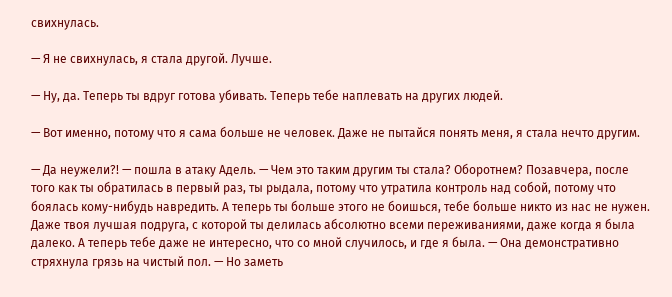свихнулась.

— Я не свихнулась, я стала другой. Лучше.

— Ну, да. Теперь ты вдруг готова убивать. Теперь тебе наплевать на других людей.

— Вот именно, потому что я сама больше не человек. Даже не пытайся понять меня, я стала нечто другим.

— Да неужели?! — пошла в атаку Адель. — Чем это таким другим ты стала? Оборотнем? Позавчера, после того как ты обратилась в первый раз, ты рыдала, потому что утратила контроль над собой, потому что боялась кому-нибудь навредить. А теперь ты больше этого не боишься, тебе больше никто из нас не нужен. Даже твоя лучшая подруга, с которой ты делилась абсолютно всеми переживаниями, даже когда я была далеко. А теперь тебе даже не интересно, что со мной случилось, и где я была. — Она демонстративно стряхнула грязь на чистый пол. — Но заметь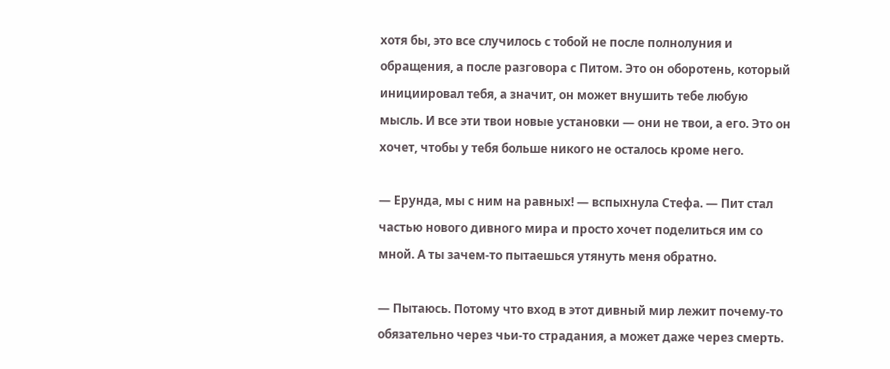хотя бы, это все случилось с тобой не после полнолуния и обращения, а после разговора с Питом. Это он оборотень, который инициировал тебя, а значит, он может внушить тебе любую мысль. И все эти твои новые установки — они не твои, а его. Это он хочет, чтобы у тебя больше никого не осталось кроме него.

— Ерунда, мы с ним на равных! — вспыхнула Стефа. — Пит стал частью нового дивного мира и просто хочет поделиться им со мной. А ты зачем-то пытаешься утянуть меня обратно.

— Пытаюсь. Потому что вход в этот дивный мир лежит почему-то обязательно через чьи-то страдания, а может даже через смерть.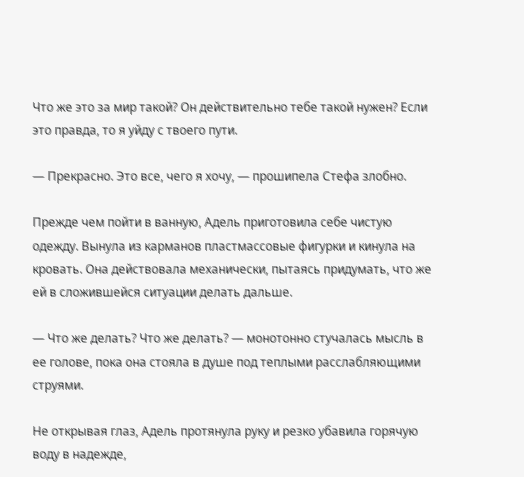Что же это за мир такой? Он действительно тебе такой нужен? Если это правда, то я уйду с твоего пути.

— Прекрасно. Это все, чего я хочу, — прошипела Стефа злобно.

Прежде чем пойти в ванную, Адель приготовила себе чистую одежду. Вынула из карманов пластмассовые фигурки и кинула на кровать. Она действовала механически, пытаясь придумать, что же ей в сложившейся ситуации делать дальше.

— Что же делать? Что же делать? — монотонно стучалась мысль в ее голове, пока она стояла в душе под теплыми расслабляющими струями.

Не открывая глаз, Адель протянула руку и резко убавила горячую воду в надежде,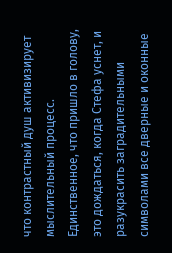что контрастный душ активизирует мыслительный процесс. Единственное, что пришло в голову, это дождаться, когда Стефа уснет, и разукрасить заградительными символами все дверные и оконные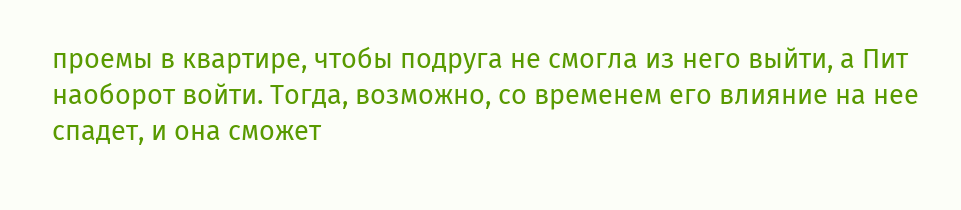проемы в квартире, чтобы подруга не смогла из него выйти, а Пит наоборот войти. Тогда, возможно, со временем его влияние на нее спадет, и она сможет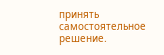принять самостоятельное решение.